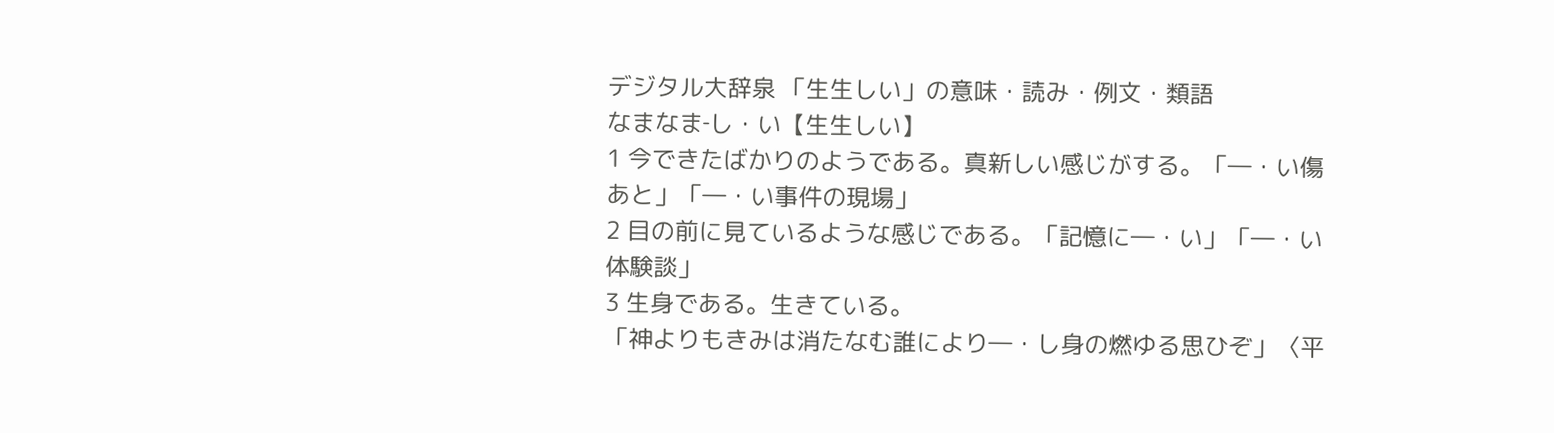デジタル大辞泉 「生生しい」の意味・読み・例文・類語
なまなま‐し・い【生生しい】
1 今できたばかりのようである。真新しい感じがする。「―・い傷あと」「―・い事件の現場」
2 目の前に見ているような感じである。「記憶に―・い」「―・い体験談」
3 生身である。生きている。
「神よりもきみは消たなむ誰により―・し身の燃ゆる思ひぞ」〈平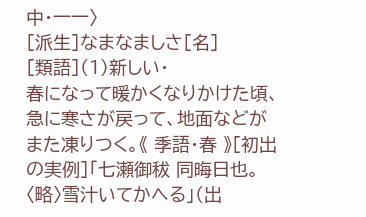中・一一〉
[派生]なまなましさ[名]
[類語](1)新しい・
春になって暖かくなりかけた頃、急に寒さが戻って、地面などがまた凍りつく。《 季語・春 》[初出の実例]「七瀬御秡 同晦日也。〈略〉雪汁いてかへる」(出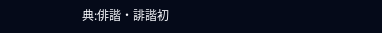典:俳諧・誹諧初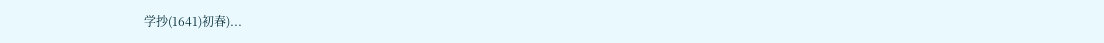学抄(1641)初春)...